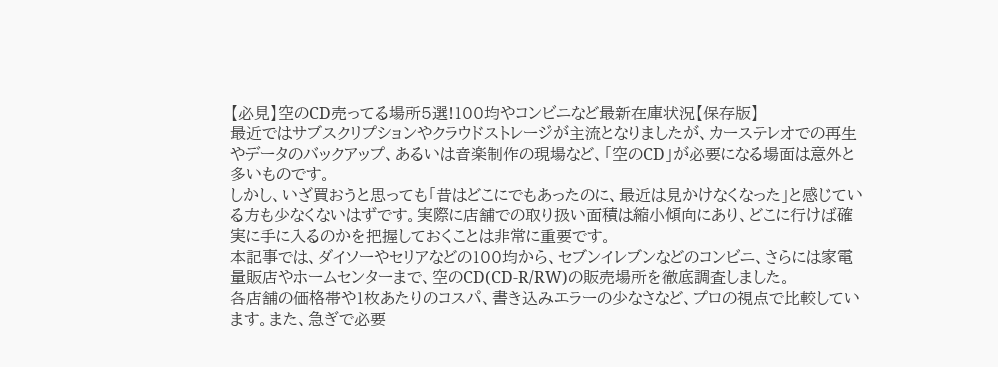【必見】空のCD売ってる場所5選!100均やコンビニなど最新在庫状況【保存版】
最近ではサブスクリプションやクラウドストレージが主流となりましたが、カーステレオでの再生やデータのバックアップ、あるいは音楽制作の現場など、「空のCD」が必要になる場面は意外と多いものです。
しかし、いざ買おうと思っても「昔はどこにでもあったのに、最近は見かけなくなった」と感じている方も少なくないはずです。実際に店舗での取り扱い面積は縮小傾向にあり、どこに行けば確実に手に入るのかを把握しておくことは非常に重要です。
本記事では、ダイソーやセリアなどの100均から、セブンイレブンなどのコンビニ、さらには家電量販店やホームセンターまで、空のCD(CD-R/RW)の販売場所を徹底調査しました。
各店舗の価格帯や1枚あたりのコスパ、書き込みエラーの少なさなど、プロの視点で比較しています。また、急ぎで必要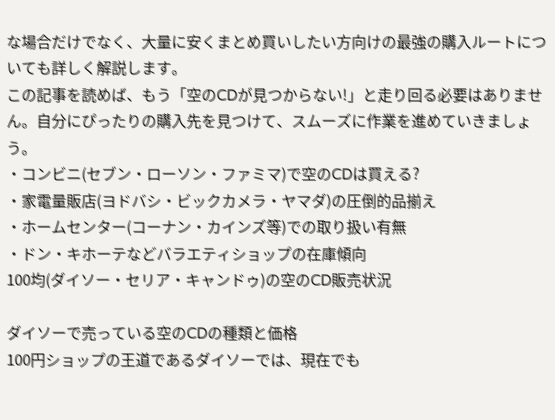な場合だけでなく、大量に安くまとめ買いしたい方向けの最強の購入ルートについても詳しく解説します。
この記事を読めば、もう「空のCDが見つからない!」と走り回る必要はありません。自分にぴったりの購入先を見つけて、スムーズに作業を進めていきましょう。
・コンビニ(セブン・ローソン・ファミマ)で空のCDは買える?
・家電量販店(ヨドバシ・ビックカメラ・ヤマダ)の圧倒的品揃え
・ホームセンター(コーナン・カインズ等)での取り扱い有無
・ドン・キホーテなどバラエティショップの在庫傾向
100均(ダイソー・セリア・キャンドゥ)の空のCD販売状況

ダイソーで売っている空のCDの種類と価格
100円ショップの王道であるダイソーでは、現在でも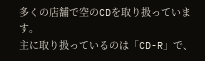多くの店舗で空のCDを取り扱っています。
主に取り扱っているのは「CD-R」で、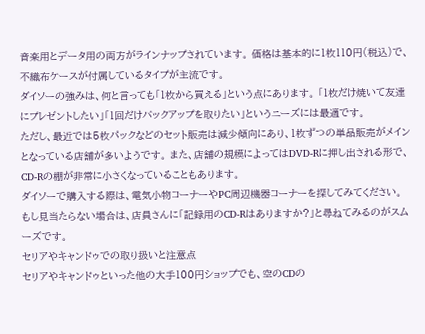音楽用とデータ用の両方がラインナップされています。 価格は基本的に1枚110円(税込)で、不織布ケースが付属しているタイプが主流です。
ダイソーの強みは、何と言っても「1枚から買える」という点にあります。 「1枚だけ焼いて友達にプレゼントしたい」「1回だけバックアップを取りたい」というニーズには最適です。
ただし、最近では5枚パックなどのセット販売は減少傾向にあり、1枚ずつの単品販売がメインとなっている店舗が多いようです。 また、店舗の規模によってはDVD-Rに押し出される形で、CD-Rの棚が非常に小さくなっていることもあります。
ダイソーで購入する際は、電気小物コーナーやPC周辺機器コーナーを探してみてください。 もし見当たらない場合は、店員さんに「記録用のCD-Rはありますか?」と尋ねてみるのがスムーズです。
セリアやキャンドゥでの取り扱いと注意点
セリアやキャンドゥといった他の大手100円ショップでも、空のCDの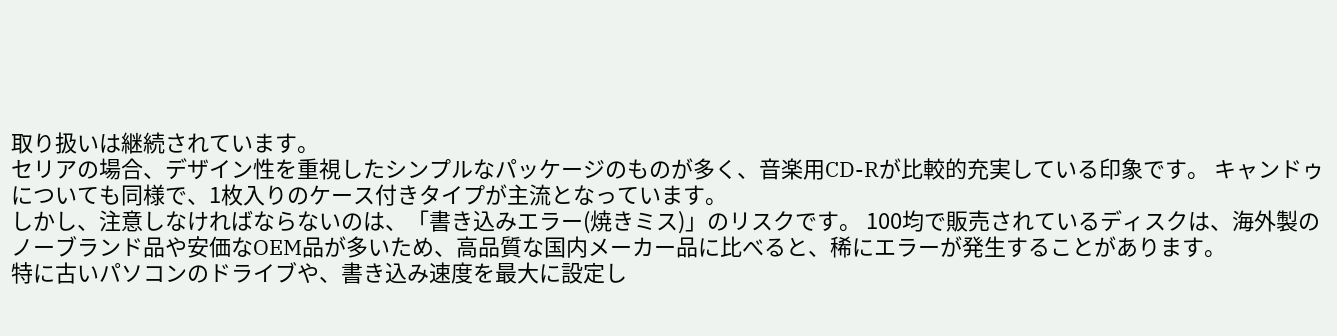取り扱いは継続されています。
セリアの場合、デザイン性を重視したシンプルなパッケージのものが多く、音楽用CD-Rが比較的充実している印象です。 キャンドゥについても同様で、1枚入りのケース付きタイプが主流となっています。
しかし、注意しなければならないのは、「書き込みエラー(焼きミス)」のリスクです。 100均で販売されているディスクは、海外製のノーブランド品や安価なOEM品が多いため、高品質な国内メーカー品に比べると、稀にエラーが発生することがあります。
特に古いパソコンのドライブや、書き込み速度を最大に設定し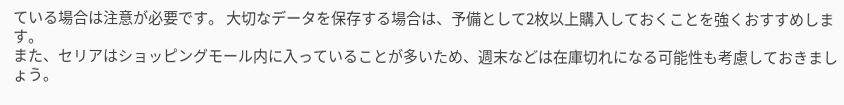ている場合は注意が必要です。 大切なデータを保存する場合は、予備として2枚以上購入しておくことを強くおすすめします。
また、セリアはショッピングモール内に入っていることが多いため、週末などは在庫切れになる可能性も考慮しておきましょう。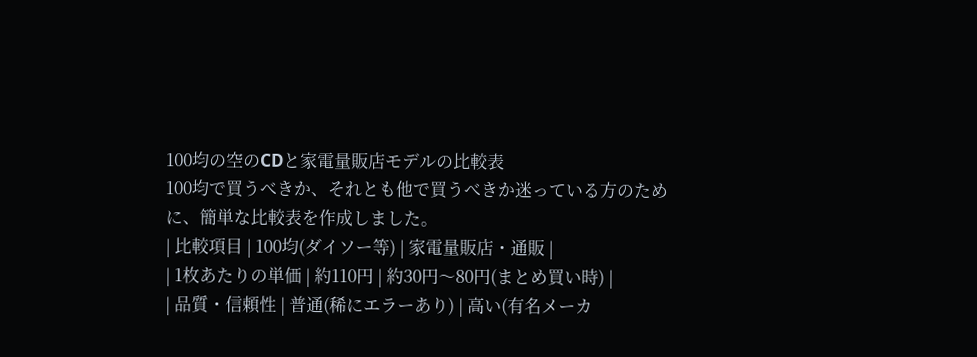100均の空のCDと家電量販店モデルの比較表
100均で買うべきか、それとも他で買うべきか迷っている方のために、簡単な比較表を作成しました。
| 比較項目 | 100均(ダイソー等) | 家電量販店・通販 |
| 1枚あたりの単価 | 約110円 | 約30円〜80円(まとめ買い時) |
| 品質・信頼性 | 普通(稀にエラーあり) | 高い(有名メーカ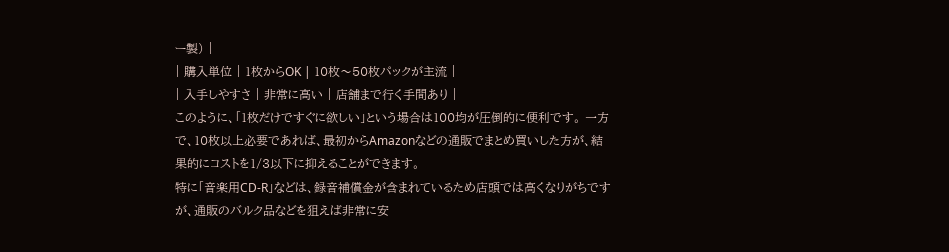ー製) |
| 購入単位 | 1枚からOK | 10枚〜50枚パックが主流 |
| 入手しやすさ | 非常に高い | 店舗まで行く手間あり |
このように、「1枚だけですぐに欲しい」という場合は100均が圧倒的に便利です。 一方で、10枚以上必要であれば、最初からAmazonなどの通販でまとめ買いした方が、結果的にコストを1/3以下に抑えることができます。
特に「音楽用CD-R」などは、録音補償金が含まれているため店頭では高くなりがちですが、通販のバルク品などを狙えば非常に安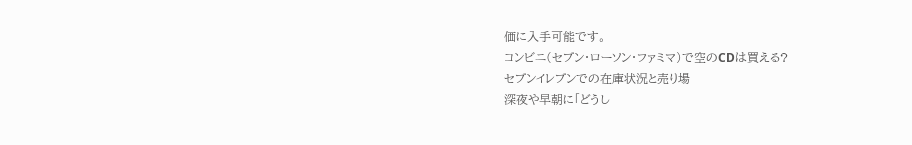価に入手可能です。
コンビニ(セブン・ローソン・ファミマ)で空のCDは買える?
セブンイレブンでの在庫状況と売り場
深夜や早朝に「どうし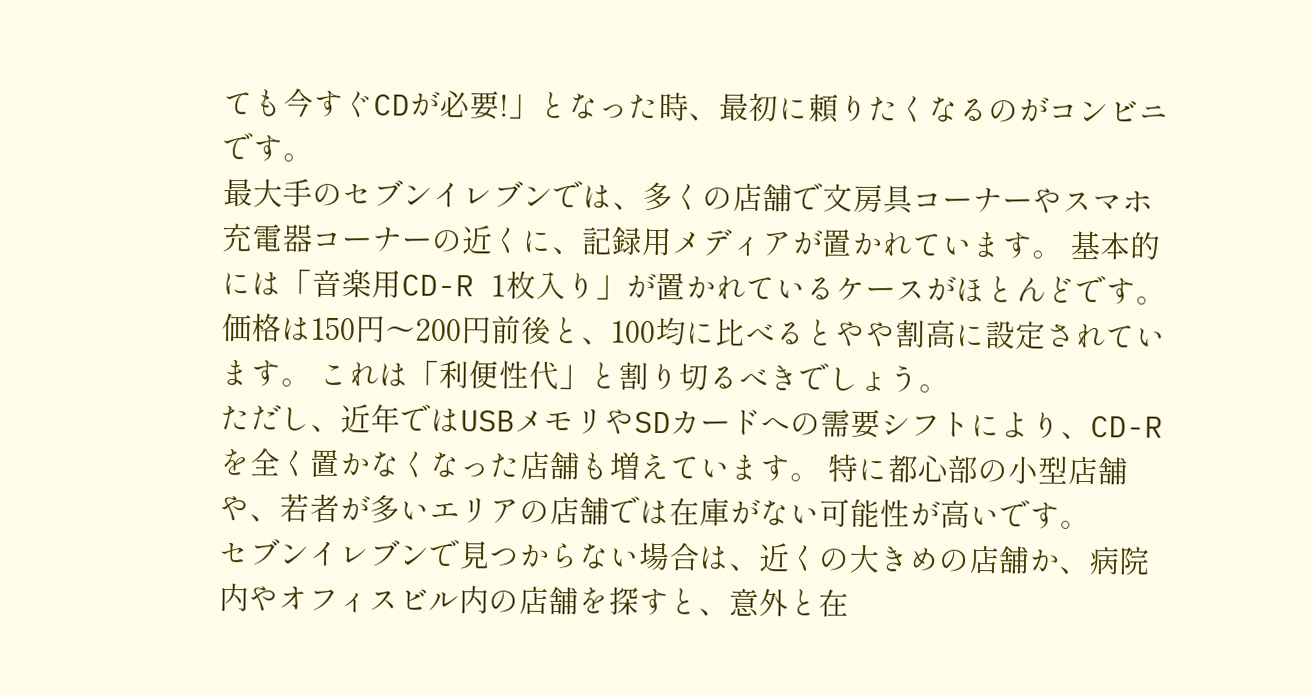ても今すぐCDが必要!」となった時、最初に頼りたくなるのがコンビニです。
最大手のセブンイレブンでは、多くの店舗で文房具コーナーやスマホ充電器コーナーの近くに、記録用メディアが置かれています。 基本的には「音楽用CD-R 1枚入り」が置かれているケースがほとんどです。
価格は150円〜200円前後と、100均に比べるとやや割高に設定されています。 これは「利便性代」と割り切るべきでしょう。
ただし、近年ではUSBメモリやSDカードへの需要シフトにより、CD-Rを全く置かなくなった店舗も増えています。 特に都心部の小型店舗や、若者が多いエリアの店舗では在庫がない可能性が高いです。
セブンイレブンで見つからない場合は、近くの大きめの店舗か、病院内やオフィスビル内の店舗を探すと、意外と在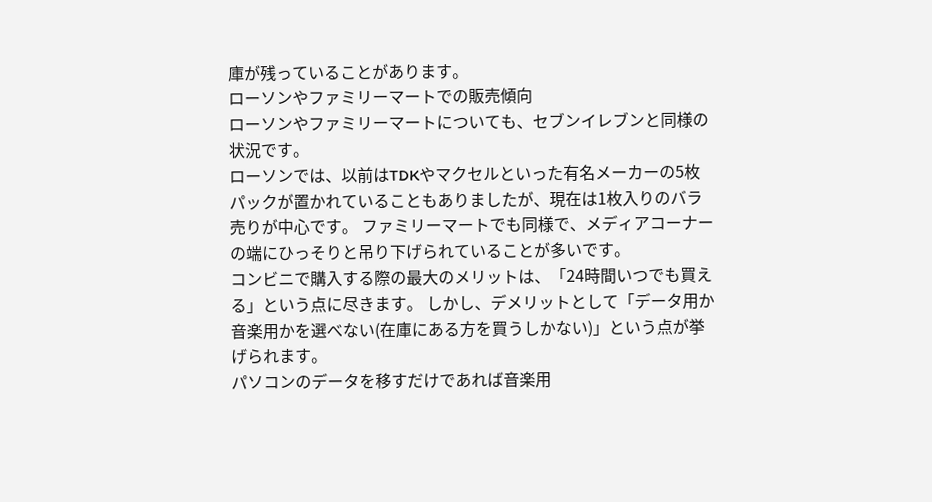庫が残っていることがあります。
ローソンやファミリーマートでの販売傾向
ローソンやファミリーマートについても、セブンイレブンと同様の状況です。
ローソンでは、以前はTDKやマクセルといった有名メーカーの5枚パックが置かれていることもありましたが、現在は1枚入りのバラ売りが中心です。 ファミリーマートでも同様で、メディアコーナーの端にひっそりと吊り下げられていることが多いです。
コンビニで購入する際の最大のメリットは、「24時間いつでも買える」という点に尽きます。 しかし、デメリットとして「データ用か音楽用かを選べない(在庫にある方を買うしかない)」という点が挙げられます。
パソコンのデータを移すだけであれば音楽用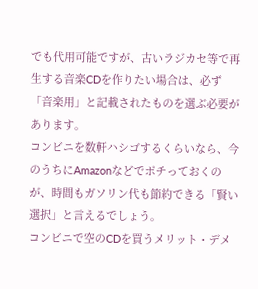でも代用可能ですが、古いラジカセ等で再生する音楽CDを作りたい場合は、必ず「音楽用」と記載されたものを選ぶ必要があります。
コンビニを数軒ハシゴするくらいなら、今のうちにAmazonなどでポチっておくのが、時間もガソリン代も節約できる「賢い選択」と言えるでしょう。
コンビニで空のCDを買うメリット・デメ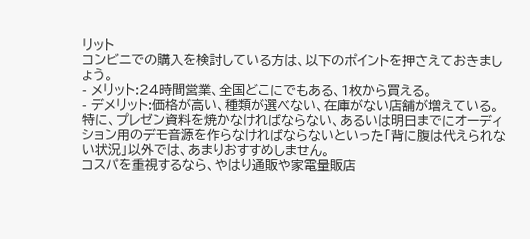リット
コンビニでの購入を検討している方は、以下のポイントを押さえておきましょう。
- メリット:24時間営業、全国どこにでもある、1枚から買える。
- デメリット:価格が高い、種類が選べない、在庫がない店舗が増えている。
特に、プレゼン資料を焼かなければならない、あるいは明日までにオーディション用のデモ音源を作らなければならないといった「背に腹は代えられない状況」以外では、あまりおすすめしません。
コスパを重視するなら、やはり通販や家電量販店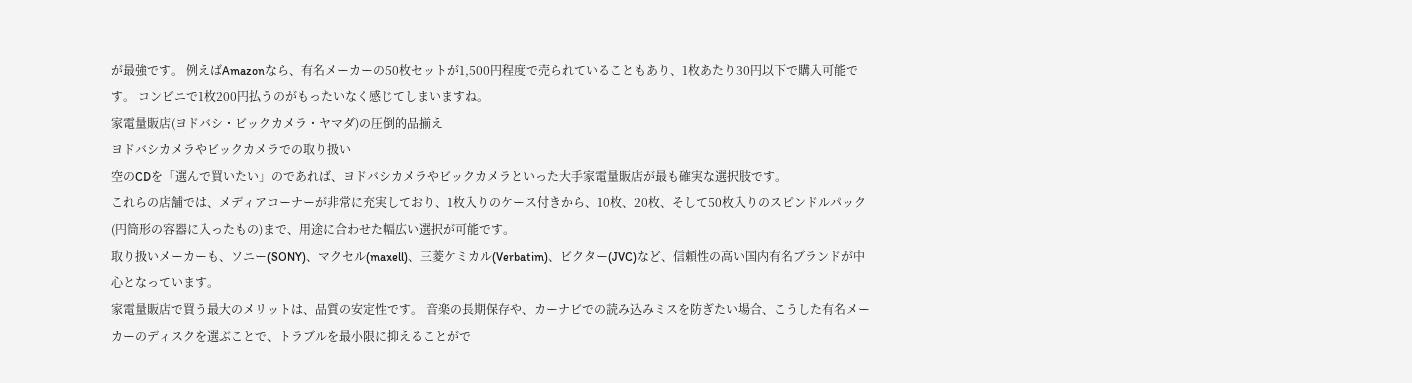が最強です。 例えばAmazonなら、有名メーカーの50枚セットが1,500円程度で売られていることもあり、1枚あたり30円以下で購入可能です。 コンビニで1枚200円払うのがもったいなく感じてしまいますね。
家電量販店(ヨドバシ・ビックカメラ・ヤマダ)の圧倒的品揃え
ヨドバシカメラやビックカメラでの取り扱い
空のCDを「選んで買いたい」のであれば、ヨドバシカメラやビックカメラといった大手家電量販店が最も確実な選択肢です。
これらの店舗では、メディアコーナーが非常に充実しており、1枚入りのケース付きから、10枚、20枚、そして50枚入りのスピンドルパック(円筒形の容器に入ったもの)まで、用途に合わせた幅広い選択が可能です。
取り扱いメーカーも、ソニー(SONY)、マクセル(maxell)、三菱ケミカル(Verbatim)、ビクター(JVC)など、信頼性の高い国内有名ブランドが中心となっています。
家電量販店で買う最大のメリットは、品質の安定性です。 音楽の長期保存や、カーナビでの読み込みミスを防ぎたい場合、こうした有名メーカーのディスクを選ぶことで、トラブルを最小限に抑えることがで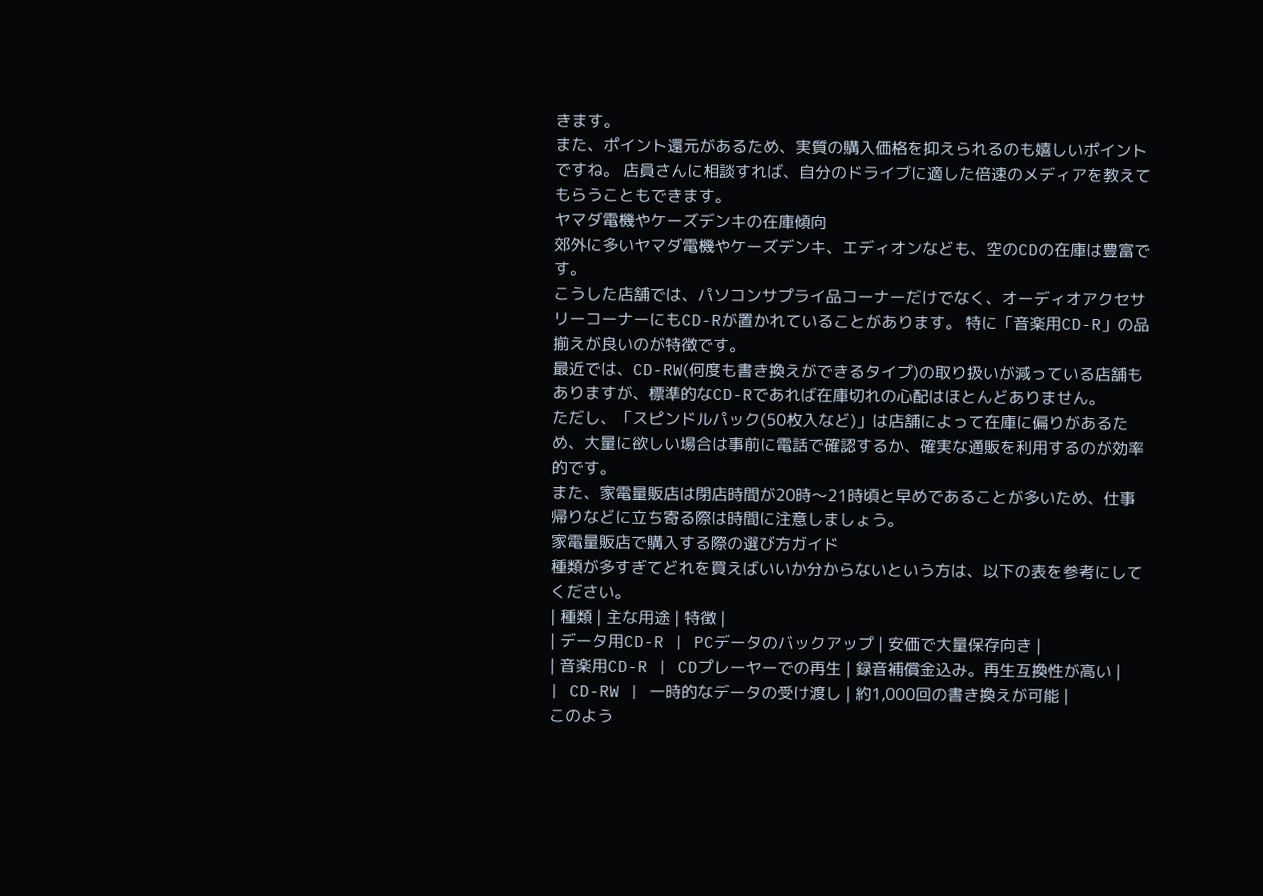きます。
また、ポイント還元があるため、実質の購入価格を抑えられるのも嬉しいポイントですね。 店員さんに相談すれば、自分のドライブに適した倍速のメディアを教えてもらうこともできます。
ヤマダ電機やケーズデンキの在庫傾向
郊外に多いヤマダ電機やケーズデンキ、エディオンなども、空のCDの在庫は豊富です。
こうした店舗では、パソコンサプライ品コーナーだけでなく、オーディオアクセサリーコーナーにもCD-Rが置かれていることがあります。 特に「音楽用CD-R」の品揃えが良いのが特徴です。
最近では、CD-RW(何度も書き換えができるタイプ)の取り扱いが減っている店舗もありますが、標準的なCD-Rであれば在庫切れの心配はほとんどありません。
ただし、「スピンドルパック(50枚入など)」は店舗によって在庫に偏りがあるため、大量に欲しい場合は事前に電話で確認するか、確実な通販を利用するのが効率的です。
また、家電量販店は閉店時間が20時〜21時頃と早めであることが多いため、仕事帰りなどに立ち寄る際は時間に注意しましょう。
家電量販店で購入する際の選び方ガイド
種類が多すぎてどれを買えばいいか分からないという方は、以下の表を参考にしてください。
| 種類 | 主な用途 | 特徴 |
| データ用CD-R | PCデータのバックアップ | 安価で大量保存向き |
| 音楽用CD-R | CDプレーヤーでの再生 | 録音補償金込み。再生互換性が高い |
| CD-RW | 一時的なデータの受け渡し | 約1,000回の書き換えが可能 |
このよう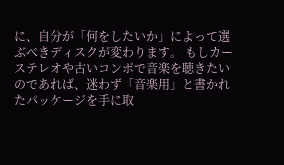に、自分が「何をしたいか」によって選ぶべきディスクが変わります。 もしカーステレオや古いコンポで音楽を聴きたいのであれば、迷わず「音楽用」と書かれたパッケージを手に取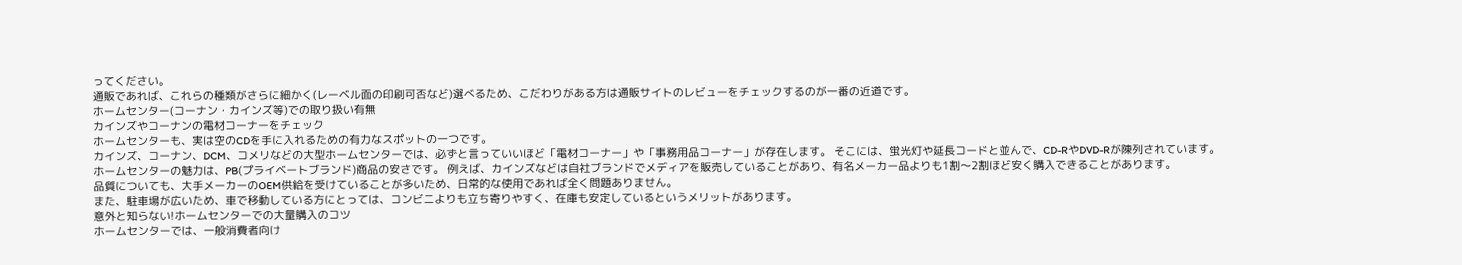ってください。
通販であれば、これらの種類がさらに細かく(レーベル面の印刷可否など)選べるため、こだわりがある方は通販サイトのレビューをチェックするのが一番の近道です。
ホームセンター(コーナン・カインズ等)での取り扱い有無
カインズやコーナンの電材コーナーをチェック
ホームセンターも、実は空のCDを手に入れるための有力なスポットの一つです。
カインズ、コーナン、DCM、コメリなどの大型ホームセンターでは、必ずと言っていいほど「電材コーナー」や「事務用品コーナー」が存在します。 そこには、蛍光灯や延長コードと並んで、CD-RやDVD-Rが陳列されています。
ホームセンターの魅力は、PB(プライベートブランド)商品の安さです。 例えば、カインズなどは自社ブランドでメディアを販売していることがあり、有名メーカー品よりも1割〜2割ほど安く購入できることがあります。
品質についても、大手メーカーのOEM供給を受けていることが多いため、日常的な使用であれば全く問題ありません。
また、駐車場が広いため、車で移動している方にとっては、コンビニよりも立ち寄りやすく、在庫も安定しているというメリットがあります。
意外と知らない!ホームセンターでの大量購入のコツ
ホームセンターでは、一般消費者向け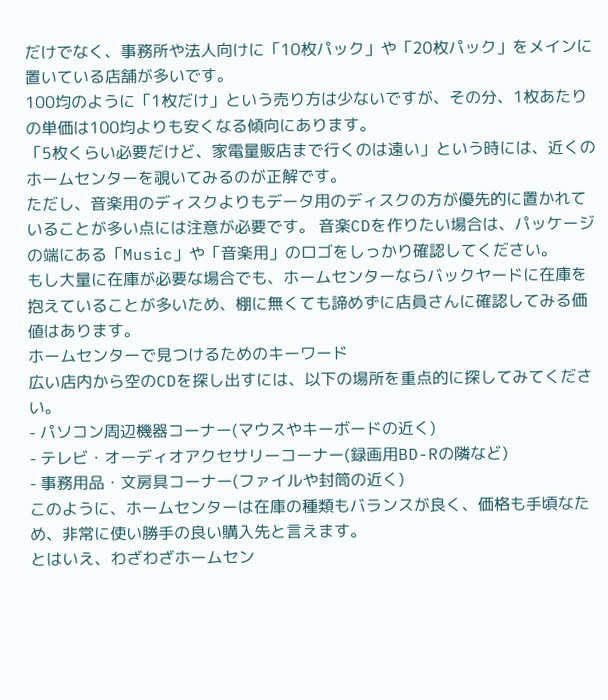だけでなく、事務所や法人向けに「10枚パック」や「20枚パック」をメインに置いている店舗が多いです。
100均のように「1枚だけ」という売り方は少ないですが、その分、1枚あたりの単価は100均よりも安くなる傾向にあります。
「5枚くらい必要だけど、家電量販店まで行くのは遠い」という時には、近くのホームセンターを覗いてみるのが正解です。
ただし、音楽用のディスクよりもデータ用のディスクの方が優先的に置かれていることが多い点には注意が必要です。 音楽CDを作りたい場合は、パッケージの端にある「Music」や「音楽用」のロゴをしっかり確認してください。
もし大量に在庫が必要な場合でも、ホームセンターならバックヤードに在庫を抱えていることが多いため、棚に無くても諦めずに店員さんに確認してみる価値はあります。
ホームセンターで見つけるためのキーワード
広い店内から空のCDを探し出すには、以下の場所を重点的に探してみてください。
- パソコン周辺機器コーナー(マウスやキーボードの近く)
- テレビ・オーディオアクセサリーコーナー(録画用BD-Rの隣など)
- 事務用品・文房具コーナー(ファイルや封筒の近く)
このように、ホームセンターは在庫の種類もバランスが良く、価格も手頃なため、非常に使い勝手の良い購入先と言えます。
とはいえ、わざわざホームセン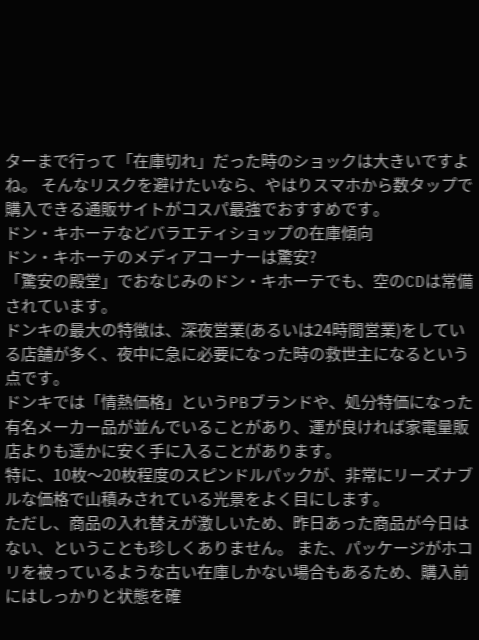ターまで行って「在庫切れ」だった時のショックは大きいですよね。 そんなリスクを避けたいなら、やはりスマホから数タップで購入できる通販サイトがコスパ最強でおすすめです。
ドン・キホーテなどバラエティショップの在庫傾向
ドン・キホーテのメディアコーナーは驚安?
「驚安の殿堂」でおなじみのドン・キホーテでも、空のCDは常備されています。
ドンキの最大の特徴は、深夜営業(あるいは24時間営業)をしている店舗が多く、夜中に急に必要になった時の救世主になるという点です。
ドンキでは「情熱価格」というPBブランドや、処分特価になった有名メーカー品が並んでいることがあり、運が良ければ家電量販店よりも遥かに安く手に入ることがあります。
特に、10枚〜20枚程度のスピンドルパックが、非常にリーズナブルな価格で山積みされている光景をよく目にします。
ただし、商品の入れ替えが激しいため、昨日あった商品が今日はない、ということも珍しくありません。 また、パッケージがホコリを被っているような古い在庫しかない場合もあるため、購入前にはしっかりと状態を確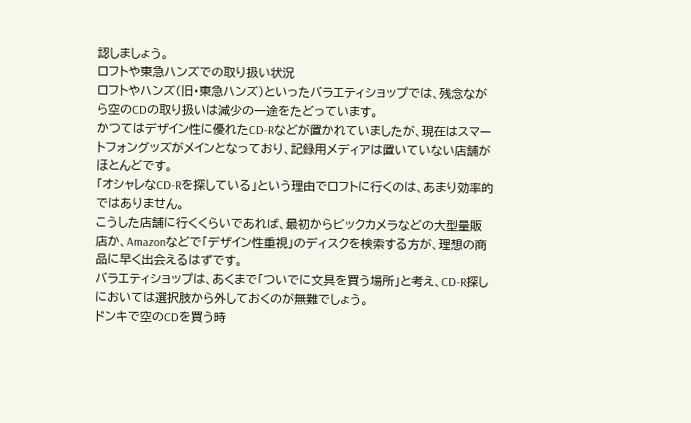認しましょう。
ロフトや東急ハンズでの取り扱い状況
ロフトやハンズ(旧・東急ハンズ)といったバラエティショップでは、残念ながら空のCDの取り扱いは減少の一途をたどっています。
かつてはデザイン性に優れたCD-Rなどが置かれていましたが、現在はスマートフォングッズがメインとなっており、記録用メディアは置いていない店舗がほとんどです。
「オシャレなCD-Rを探している」という理由でロフトに行くのは、あまり効率的ではありません。
こうした店舗に行くくらいであれば、最初からビックカメラなどの大型量販店か、Amazonなどで「デザイン性重視」のディスクを検索する方が、理想の商品に早く出会えるはずです。
バラエティショップは、あくまで「ついでに文具を買う場所」と考え、CD-R探しにおいては選択肢から外しておくのが無難でしょう。
ドンキで空のCDを買う時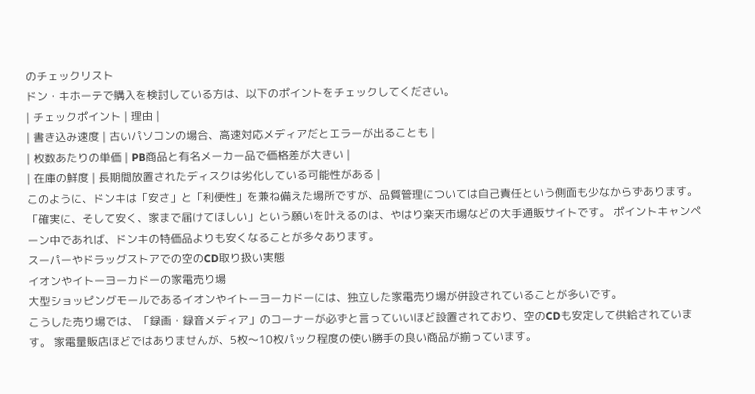のチェックリスト
ドン・キホーテで購入を検討している方は、以下のポイントをチェックしてください。
| チェックポイント | 理由 |
| 書き込み速度 | 古いパソコンの場合、高速対応メディアだとエラーが出ることも |
| 枚数あたりの単価 | PB商品と有名メーカー品で価格差が大きい |
| 在庫の鮮度 | 長期間放置されたディスクは劣化している可能性がある |
このように、ドンキは「安さ」と「利便性」を兼ね備えた場所ですが、品質管理については自己責任という側面も少なからずあります。
「確実に、そして安く、家まで届けてほしい」という願いを叶えるのは、やはり楽天市場などの大手通販サイトです。 ポイントキャンペーン中であれば、ドンキの特価品よりも安くなることが多々あります。
スーパーやドラッグストアでの空のCD取り扱い実態
イオンやイトーヨーカドーの家電売り場
大型ショッピングモールであるイオンやイトーヨーカドーには、独立した家電売り場が併設されていることが多いです。
こうした売り場では、「録画・録音メディア」のコーナーが必ずと言っていいほど設置されており、空のCDも安定して供給されています。 家電量販店ほどではありませんが、5枚〜10枚パック程度の使い勝手の良い商品が揃っています。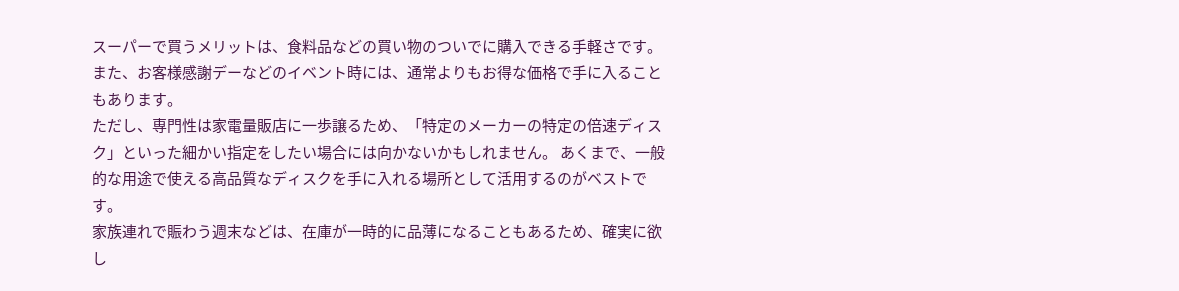スーパーで買うメリットは、食料品などの買い物のついでに購入できる手軽さです。 また、お客様感謝デーなどのイベント時には、通常よりもお得な価格で手に入ることもあります。
ただし、専門性は家電量販店に一歩譲るため、「特定のメーカーの特定の倍速ディスク」といった細かい指定をしたい場合には向かないかもしれません。 あくまで、一般的な用途で使える高品質なディスクを手に入れる場所として活用するのがベストです。
家族連れで賑わう週末などは、在庫が一時的に品薄になることもあるため、確実に欲し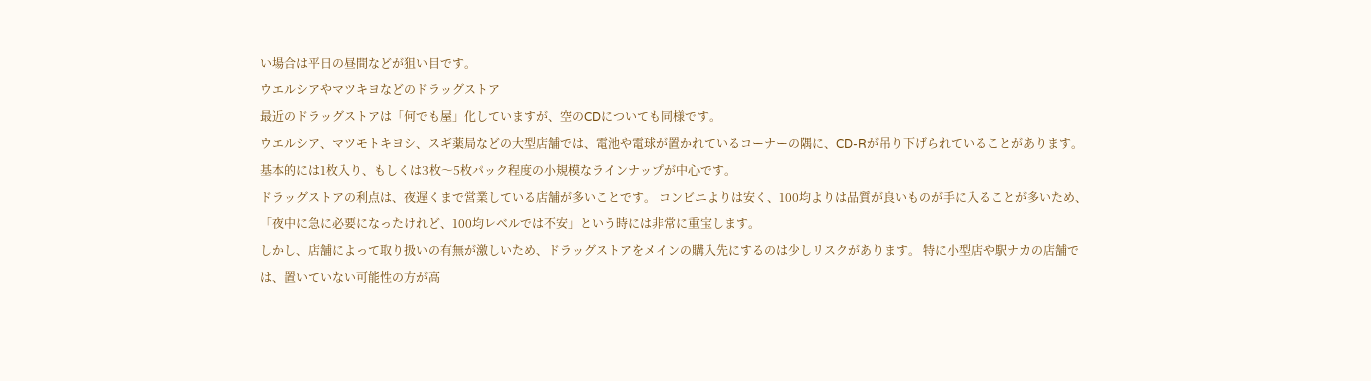い場合は平日の昼間などが狙い目です。
ウエルシアやマツキヨなどのドラッグストア
最近のドラッグストアは「何でも屋」化していますが、空のCDについても同様です。
ウエルシア、マツモトキヨシ、スギ薬局などの大型店舗では、電池や電球が置かれているコーナーの隅に、CD-Rが吊り下げられていることがあります。 基本的には1枚入り、もしくは3枚〜5枚パック程度の小規模なラインナップが中心です。
ドラッグストアの利点は、夜遅くまで営業している店舗が多いことです。 コンビニよりは安く、100均よりは品質が良いものが手に入ることが多いため、「夜中に急に必要になったけれど、100均レベルでは不安」という時には非常に重宝します。
しかし、店舗によって取り扱いの有無が激しいため、ドラッグストアをメインの購入先にするのは少しリスクがあります。 特に小型店や駅ナカの店舗では、置いていない可能性の方が高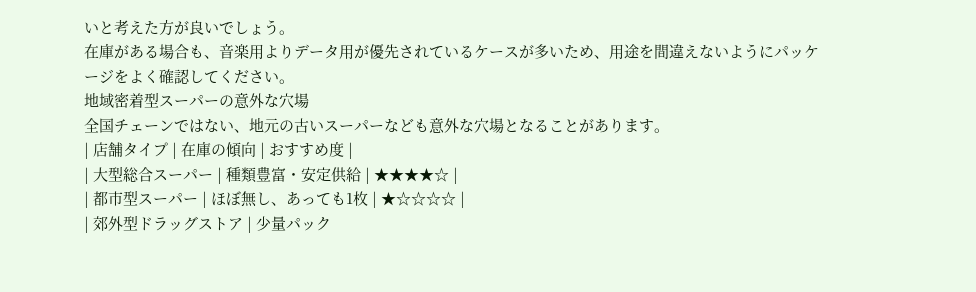いと考えた方が良いでしょう。
在庫がある場合も、音楽用よりデータ用が優先されているケースが多いため、用途を間違えないようにパッケージをよく確認してください。
地域密着型スーパーの意外な穴場
全国チェーンではない、地元の古いスーパーなども意外な穴場となることがあります。
| 店舗タイプ | 在庫の傾向 | おすすめ度 |
| 大型総合スーパー | 種類豊富・安定供給 | ★★★★☆ |
| 都市型スーパー | ほぼ無し、あっても1枚 | ★☆☆☆☆ |
| 郊外型ドラッグストア | 少量パック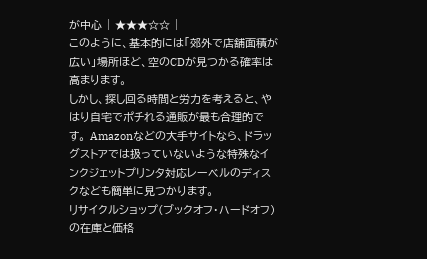が中心 | ★★★☆☆ |
このように、基本的には「郊外で店舗面積が広い」場所ほど、空のCDが見つかる確率は高まります。
しかし、探し回る時間と労力を考えると、やはり自宅でポチれる通販が最も合理的です。 Amazonなどの大手サイトなら、ドラッグストアでは扱っていないような特殊なインクジェットプリンタ対応レーベルのディスクなども簡単に見つかります。
リサイクルショップ(ブックオフ・ハードオフ)の在庫と価格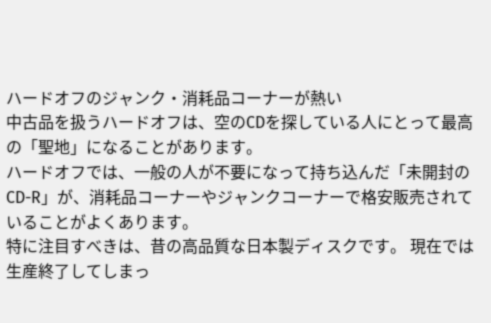ハードオフのジャンク・消耗品コーナーが熱い
中古品を扱うハードオフは、空のCDを探している人にとって最高の「聖地」になることがあります。
ハードオフでは、一般の人が不要になって持ち込んだ「未開封のCD-R」が、消耗品コーナーやジャンクコーナーで格安販売されていることがよくあります。
特に注目すべきは、昔の高品質な日本製ディスクです。 現在では生産終了してしまっ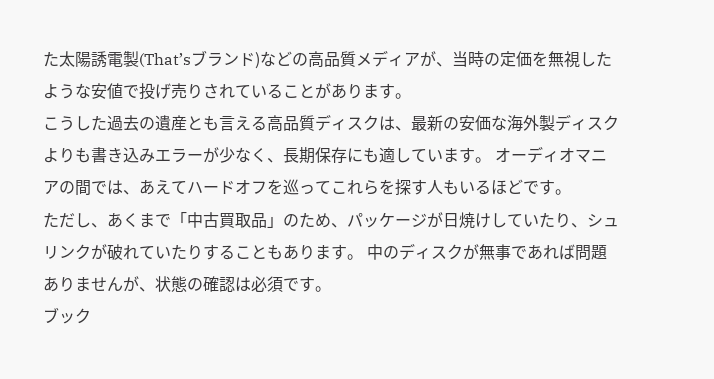た太陽誘電製(That’sブランド)などの高品質メディアが、当時の定価を無視したような安値で投げ売りされていることがあります。
こうした過去の遺産とも言える高品質ディスクは、最新の安価な海外製ディスクよりも書き込みエラーが少なく、長期保存にも適しています。 オーディオマニアの間では、あえてハードオフを巡ってこれらを探す人もいるほどです。
ただし、あくまで「中古買取品」のため、パッケージが日焼けしていたり、シュリンクが破れていたりすることもあります。 中のディスクが無事であれば問題ありませんが、状態の確認は必須です。
ブック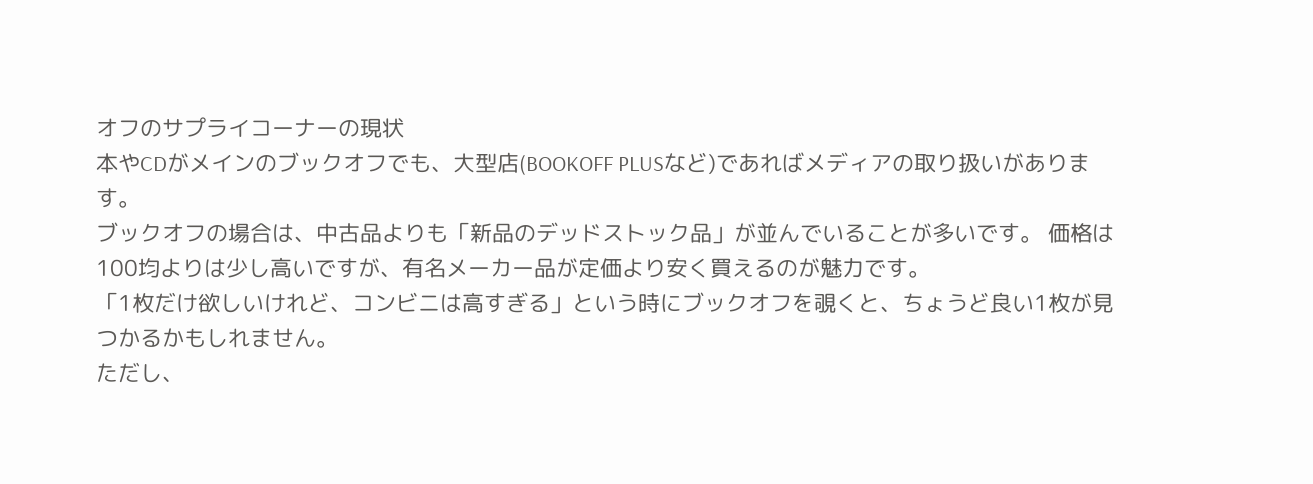オフのサプライコーナーの現状
本やCDがメインのブックオフでも、大型店(BOOKOFF PLUSなど)であればメディアの取り扱いがあります。
ブックオフの場合は、中古品よりも「新品のデッドストック品」が並んでいることが多いです。 価格は100均よりは少し高いですが、有名メーカー品が定価より安く買えるのが魅力です。
「1枚だけ欲しいけれど、コンビニは高すぎる」という時にブックオフを覗くと、ちょうど良い1枚が見つかるかもしれません。
ただし、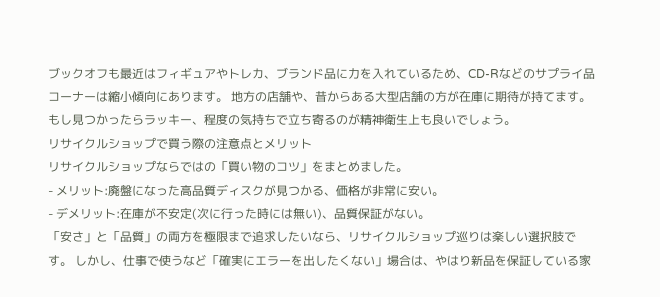ブックオフも最近はフィギュアやトレカ、ブランド品に力を入れているため、CD-Rなどのサプライ品コーナーは縮小傾向にあります。 地方の店舗や、昔からある大型店舗の方が在庫に期待が持てます。
もし見つかったらラッキー、程度の気持ちで立ち寄るのが精神衛生上も良いでしょう。
リサイクルショップで買う際の注意点とメリット
リサイクルショップならではの「買い物のコツ」をまとめました。
- メリット:廃盤になった高品質ディスクが見つかる、価格が非常に安い。
- デメリット:在庫が不安定(次に行った時には無い)、品質保証がない。
「安さ」と「品質」の両方を極限まで追求したいなら、リサイクルショップ巡りは楽しい選択肢です。 しかし、仕事で使うなど「確実にエラーを出したくない」場合は、やはり新品を保証している家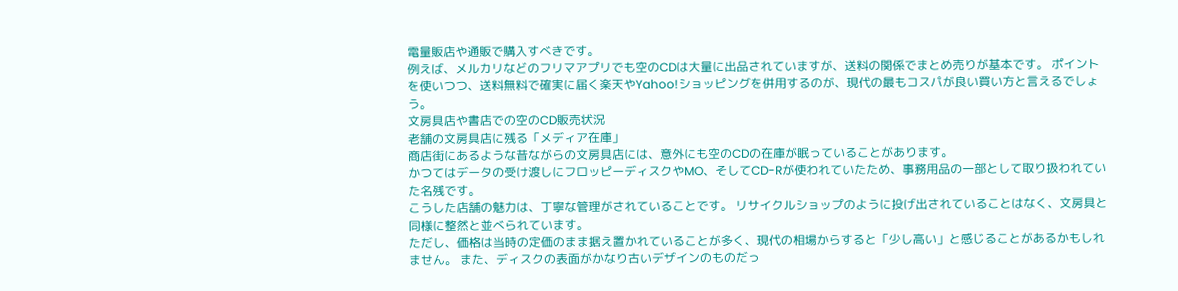電量販店や通販で購入すべきです。
例えば、メルカリなどのフリマアプリでも空のCDは大量に出品されていますが、送料の関係でまとめ売りが基本です。 ポイントを使いつつ、送料無料で確実に届く楽天やYahoo!ショッピングを併用するのが、現代の最もコスパが良い買い方と言えるでしょう。
文房具店や書店での空のCD販売状況
老舗の文房具店に残る「メディア在庫」
商店街にあるような昔ながらの文房具店には、意外にも空のCDの在庫が眠っていることがあります。
かつてはデータの受け渡しにフロッピーディスクやMO、そしてCD-Rが使われていたため、事務用品の一部として取り扱われていた名残です。
こうした店舗の魅力は、丁寧な管理がされていることです。 リサイクルショップのように投げ出されていることはなく、文房具と同様に整然と並べられています。
ただし、価格は当時の定価のまま据え置かれていることが多く、現代の相場からすると「少し高い」と感じることがあるかもしれません。 また、ディスクの表面がかなり古いデザインのものだっ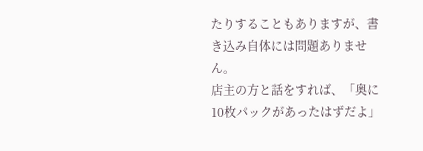たりすることもありますが、書き込み自体には問題ありません。
店主の方と話をすれば、「奥に10枚パックがあったはずだよ」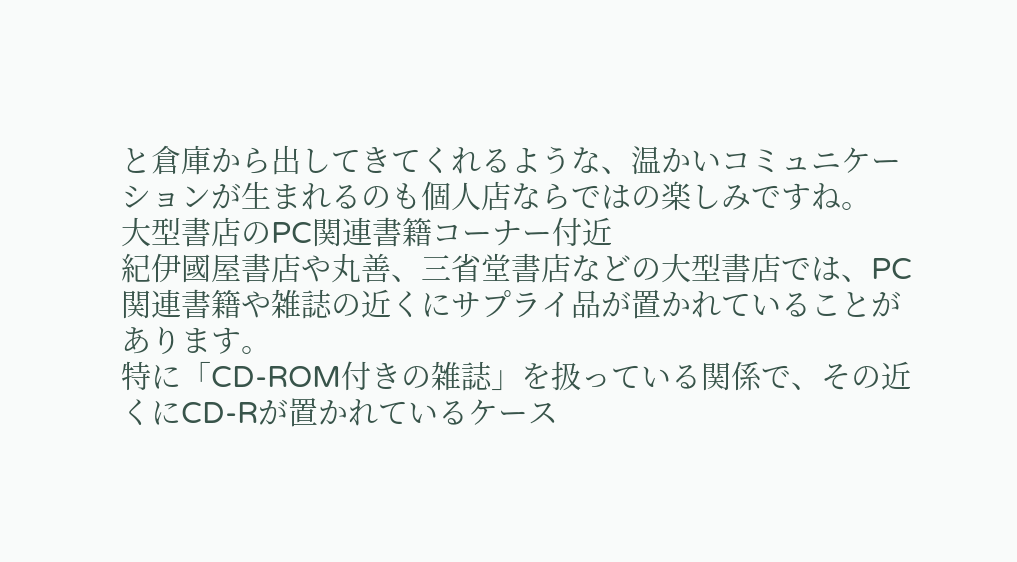と倉庫から出してきてくれるような、温かいコミュニケーションが生まれるのも個人店ならではの楽しみですね。
大型書店のPC関連書籍コーナー付近
紀伊國屋書店や丸善、三省堂書店などの大型書店では、PC関連書籍や雑誌の近くにサプライ品が置かれていることがあります。
特に「CD-ROM付きの雑誌」を扱っている関係で、その近くにCD-Rが置かれているケース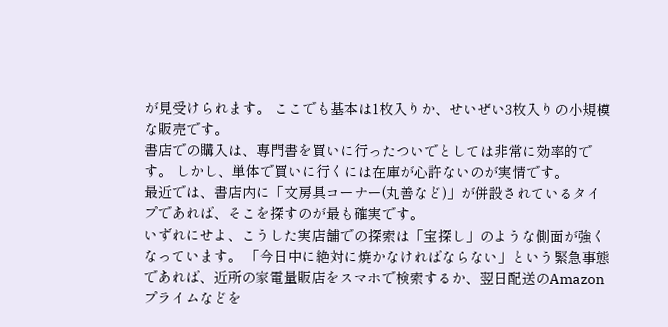が見受けられます。 ここでも基本は1枚入りか、せいぜい3枚入りの小規模な販売です。
書店での購入は、専門書を買いに行ったついでとしては非常に効率的です。 しかし、単体で買いに行くには在庫が心許ないのが実情です。
最近では、書店内に「文房具コーナー(丸善など)」が併設されているタイプであれば、そこを探すのが最も確実です。
いずれにせよ、こうした実店舗での探索は「宝探し」のような側面が強くなっています。 「今日中に絶対に焼かなければならない」という緊急事態であれば、近所の家電量販店をスマホで検索するか、翌日配送のAmazonプライムなどを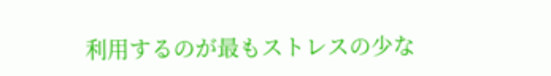利用するのが最もストレスの少な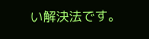い解決法です。